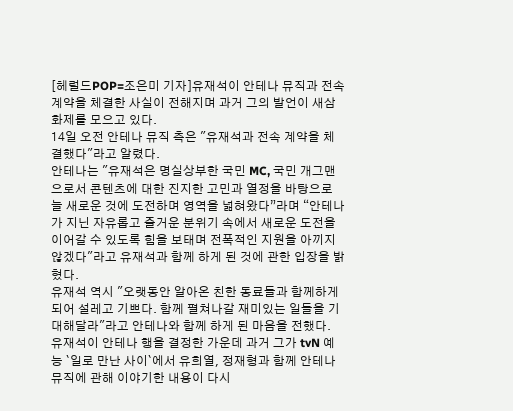[헤럴드POP=조은미 기자]유재석이 안테나 뮤직과 전속 계약을 체결한 사실이 전해지며 과거 그의 발언이 새삼 화제를 모으고 있다.
14일 오전 안테나 뮤직 측은 "유재석과 전속 계약을 체결했다"라고 알렸다.
안테나는 "유재석은 명실상부한 국민 MC, 국민 개그맨으로서 콘텐츠에 대한 진지한 고민과 열정을 바탕으로 늘 새로운 것에 도전하며 영역을 넓혀왔다”라며 “안테나가 지닌 자유롭고 즐거운 분위기 속에서 새로운 도전을 이어갈 수 있도록 힘을 보태며 전폭적인 지원을 아끼지 않겠다"라고 유재석과 함께 하게 된 것에 관한 입장을 밝혔다.
유재석 역시 "오랫동안 알아온 친한 동료들과 함께하게 되어 설레고 기쁘다. 함께 펼쳐나갈 재미있는 일들을 기대해달라"라고 안테나와 함께 하게 된 마음을 전했다.
유재석이 안테나 행을 결정한 가운데 과거 그가 tvN 예능 `일로 만난 사이`에서 유희열, 정재형과 함께 안테나 뮤직에 관해 이야기한 내용이 다시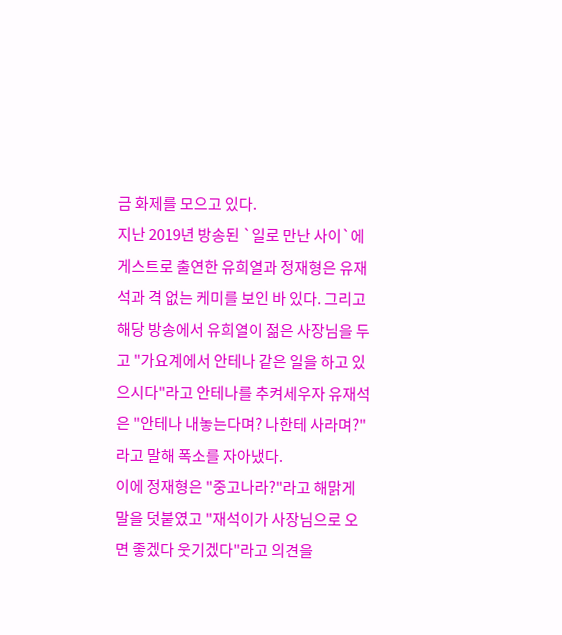금 화제를 모으고 있다.
지난 2019년 방송된 `일로 만난 사이`에 게스트로 출연한 유희열과 정재형은 유재석과 격 없는 케미를 보인 바 있다. 그리고 해당 방송에서 유희열이 젊은 사장님을 두고 "가요계에서 안테나 같은 일을 하고 있으시다"라고 안테나를 추켜세우자 유재석은 "안테나 내놓는다며? 나한테 사라며?"라고 말해 폭소를 자아냈다.
이에 정재형은 "중고나라?"라고 해맑게 말을 덧붙였고 "재석이가 사장님으로 오면 좋겠다 웃기겠다"라고 의견을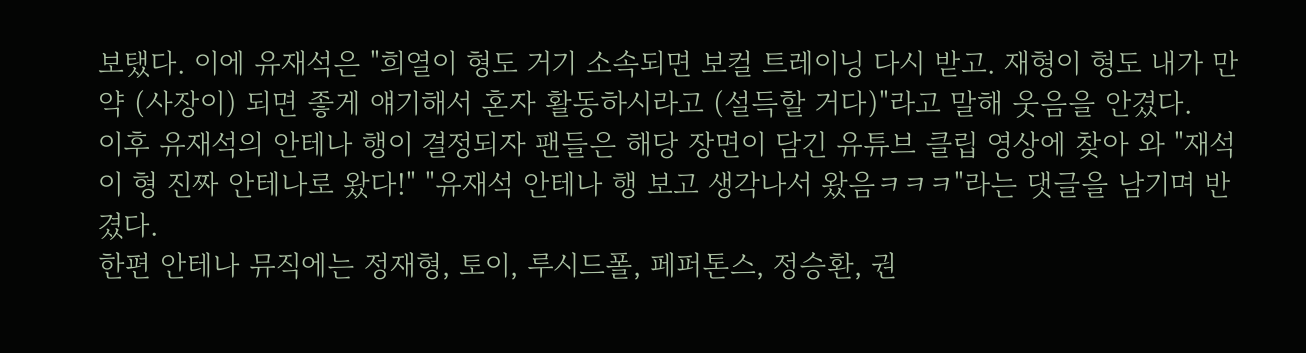보탰다. 이에 유재석은 "희열이 형도 거기 소속되면 보컬 트레이닝 다시 받고. 재형이 형도 내가 만약 (사장이) 되면 좋게 얘기해서 혼자 활동하시라고 (설득할 거다)"라고 말해 웃음을 안겼다.
이후 유재석의 안테나 행이 결정되자 팬들은 해당 장면이 담긴 유튜브 클립 영상에 찾아 와 "재석이 형 진짜 안테나로 왔다!" "유재석 안테나 행 보고 생각나서 왔음ㅋㅋㅋ"라는 댓글을 남기며 반겼다.
한편 안테나 뮤직에는 정재형, 토이, 루시드폴, 페퍼톤스, 정승환, 권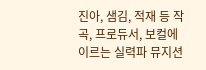진아, 샘김, 적재 등 작곡, 프로듀서, 보컬에 이르는 실력파 뮤지션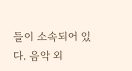들이 소속되어 있다. 음악 외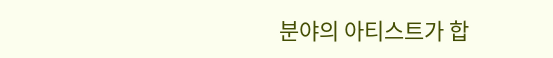분야의 아티스트가 합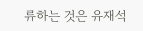류하는 것은 유재석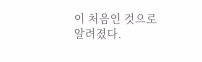이 처음인 것으로 알려졌다.